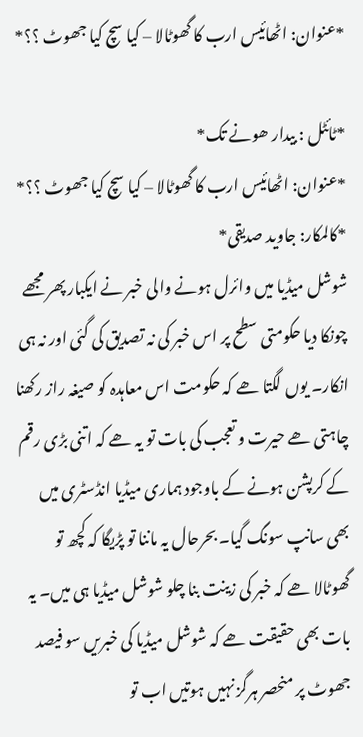*عنوان: اٹھائیس ارب کا گھوٹالا – کیا سچ کیا جھوٹ ؟؟*

*ٹائٹل : بیدار ھونے تک*
*عنوان: اٹھائیس ارب کا گھوٹالا – کیا سچ کیا جھوٹ ؟؟*
*کالمکار: جاوید صدیقی*
شوشل میڈیا میں وائرل ہونے والی خبر نے ایکبار پھر مجھے چونکا دیا حکومتی سطح پر اس خبر کی نہ تصدیق کی گئی اور نہ ہی انکار۔ یوں لگتا ھے کہ حکومت اس معاہدہ کو صیغہ راز رکھنا چاہتی ھے حیرت و تعجب کی بات تو یہ ھے کہ اتنی بڑی رقم کے کرپشن ہونے کے باوجود ہماری میڈیا انڈسٹری میں بھی سانپ سونگ گیا۔ بحرحال یہ ماننا تو پڑیگا کہ کچھ تو گھوٹالا ھے کہ خبر کی زینت بنا چلو شوشل میڈیا ہی میں۔ یہ بات بھی حقیقت ھے کہ شوشل میڈیا کی خبریں سو فیصد جھوٹ پر منحصر ہرگز نہیں ہوتیں اب تو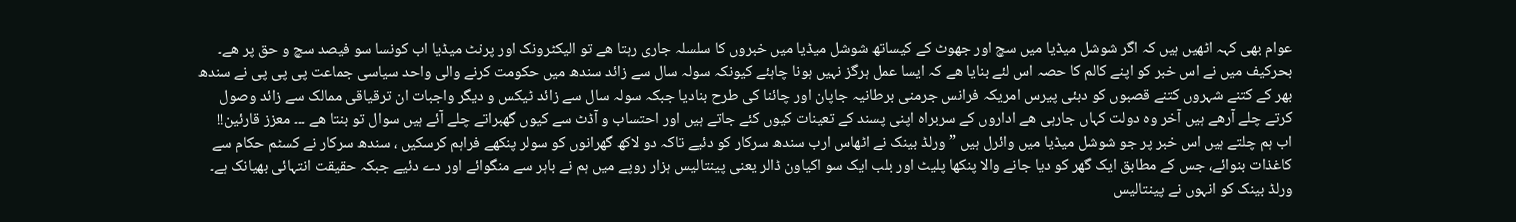عوام بھی کہہ اٹھیں ہیں کہ اگر شوشل میڈیا میں سچ اور جھوٹ کے کیساتھ شوشل میڈیا میں خبروں کا سلسلہ جاری رہتا ھے تو الیکٹرونک اور پرنٹ میڈیا اب کونسا سو فیصد سچ و حق پر ھے۔ بحرکیف میں نے اس خبر کو اپنے کالم کا حصہ اس لئے بنایا ھے کہ ایسا عمل ہرگز نہیں ہونا چاہئے کیونکہ سولہ سال سے زائد سندھ میں حکومت کرنے والی واحد سیاسی جماعت پی پی پی نے سندھ بھر کے کتنے شہروں کتنے قصبوں کو دبئی پیرس امریکہ فرانس جرمنی برطانیہ جاپان اور چائنا کی طرح بنادیا جبکہ سولہ سال سے زائد ٹیکس و دیگر واجبات ان ترقیاقی ممالک سے زائد وصول کرتے چلے آرھے ہیں آخر وہ دولت کہاں جارہی ھے اداروں کے سربراہ اپنی پسند کے تعینات کیوں کئے جاتے ہیں اور احتساب و آڈٹ سے کیوں گھبراتے چلے آئے ہیں سوال تو بنتا ھے ۔۔۔ معزز قارئین!! اب ہم چلتے ہیں اس خبر پر جو شوشل میڈیا میں وائرل ہیں ” ورلڈ بینک نے اٹھاس ارب سندھ سرکار کو دئیے تاکہ دو لاکھ گھرانوں کو سولر پنکھے فراہم کرسکیں ، سندھ سرکار نے کسٹم حکام سے کاغذات بنوائے، جس کے مطابق ایک گھر کو دیا جانے والا پنکھا پلیٹ اور بلب ایک سو اکیاون ڈالر یعنی پینتالیس ہزار روپے میں ہم نے باہر سے منگوائے اور دے دئیے جبکہ حقیقت انتہائی بھیانک ہے۔ ورلڈ بینک کو انہوں نے پینتالیس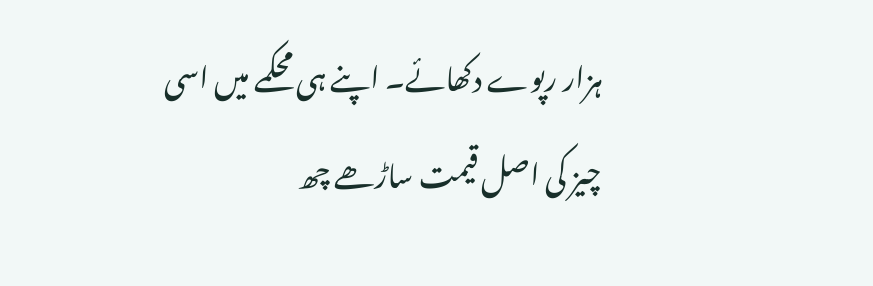ہزار رپوے دکھائے۔ اپنے ہی محکمے میں اسی چیز کی اصل قیمت ساڑھے چھ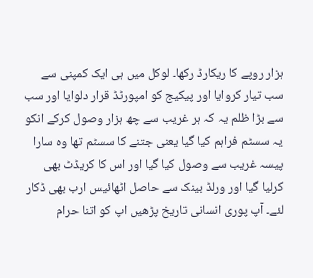ہزار روپے کا ریکارڈ رکھا۔ لوکل میں ہی ایک کمپنی سے سب تیار کروایا اور پیکیج کو امپورٹڈ قرار دلوایا اور سب سے بڑا ظلم یہ کہ ہر غریب سے چھ ہزار وصول کرکے انکو یہ سسٹم فراہم کیا گیا یعنی جتنے کا سسٹم تھا وہ سارا پیسہ غریب سے وصول کیا گیا اور اس کا کریڈٹ بھی کرلیا گیا اور ورلڈ بینک سے حاصل اٹھائیس ارب بھی ڈکار لئے۔ آپ پوری انسانی تاریخ پڑھیں اپ کو اتنا حرام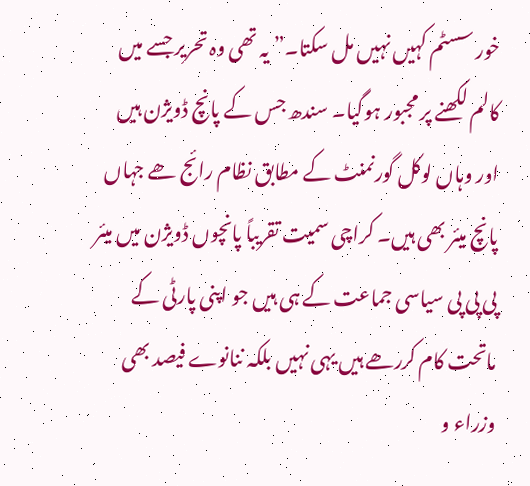خور سسٹم کہیں نہیں مل سکتا۔” یہ تھی وہ تحریر جسے میں کالم لکھنے پر مجبور ہوگیا۔ سندھ جس کے پانچ ڈویژن ہیں اور وہاں لوکل گورنمنٹ کے مطابق نظام رائج ھے جہاں پانچ میئر بھی ہیں۔ کراچی سمیت تقریباً پانچوں ڈویژن میں میئر پی پی پی سیاسی جماعت کے ہی ہیں جو اپنی پارٹی کے ماتحت کام کررھے ہیں یہی نہیں بلکہ ننانوے فیصد بھی وزراء و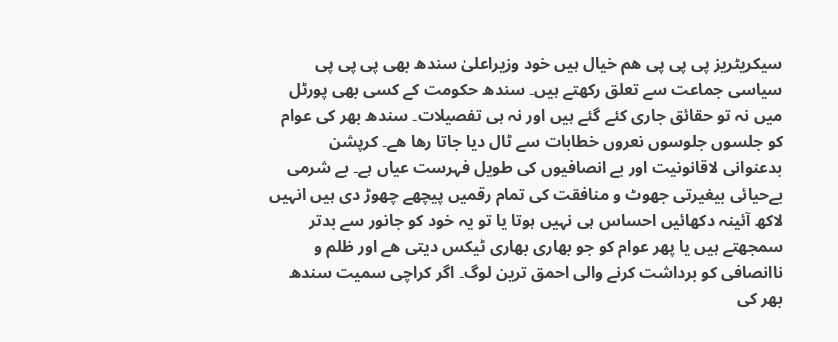سیکریٹریز پی پی پی ھم خیال ہیں خود وزیراعلیٰ سندھ بھی پی پی پی سیاسی جماعت سے تعلق رکھتے ہیں۔ سندھ حکومت کے کسی بھی پورٹل میں نہ تو حقائق جاری کئے گئے ہیں اور نہ ہی تفصیلات۔ سندھ بھر کی عوام کو جلسوں جلوسوں نعروں خطابات سے ٹال دیا جاتا رھا ھے۔ کرپشن بدعنوانی لاقانونیت اور بے انصافیوں کی طویل فہرست عیاں ہے۔ بے شرمی بےحیائی بیغیرتی جھوٹ و منافقت کی تمام رقمیں پیچھے چھوڑ دی ہیں انہیں لاکھ آئینہ دکھائیں احساس ہی نہیں ہوتا یا تو یہ خود کو جانور سے بدتر سمجھتے ہیں یا پھر عوام کو جو بھاری بھاری ٹیکس دیتی ھے اور ظلم و ناانصافی کو برداشت کرنے والی احمق ترین لوگ۔ اگر کراچی سمیت سندھ بھر کی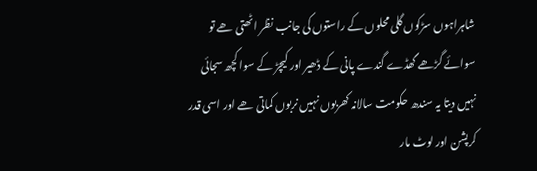شاہراہوں سڑکوں گلی محلوں کے راستوں کی جانب نظر اٹھتی ھے تو سوائے گڑھے گھڈے گندے پانی کے ڈھیر اور کیچڑ کے سوا کچھ سجائی نہیں دیتا یہ سندھ حکومت سالانہ کھربوں نہیں نربوں کماتی ھے اور اسی قدر کرپشن اور لوٹ مار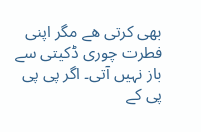بھی کرتی ھے مگر اپنی فطرت چوری ڈکیتی سے باز نہیں آتی۔ اگر پی پی پی کے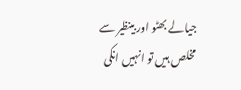جیالے بھٹو اور بینظیر سے مخلص ہیں تو انہیں انکی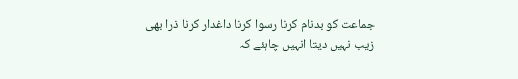جماعت کو بدنام کرنا رسوا کرنا داغدار کرنا ذرا بھی زیب نہیں دیتا انہیں چاہئے کہ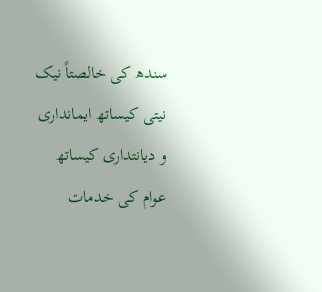سندھ کی خالصتاً نیک نیتی کیساتھ ایمانداری و دیانتداری کیساتھ عوام کی خدمات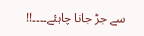سے جڑ جانا چاہئے۔۔۔۔!!